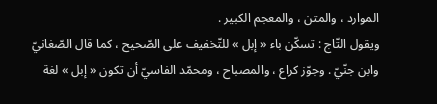الموارد ، والمتن ، والمعجم الكبير .
ويقول التّاج : تسكّن باء « إبل » للتّخفيف على الصّحيح ، كما قال الصّغانيّ وابن جنّيّ . وجوّز كراع ، والمصباح ، ومحمّد الفاسيّ أن تكون « إبل » لغة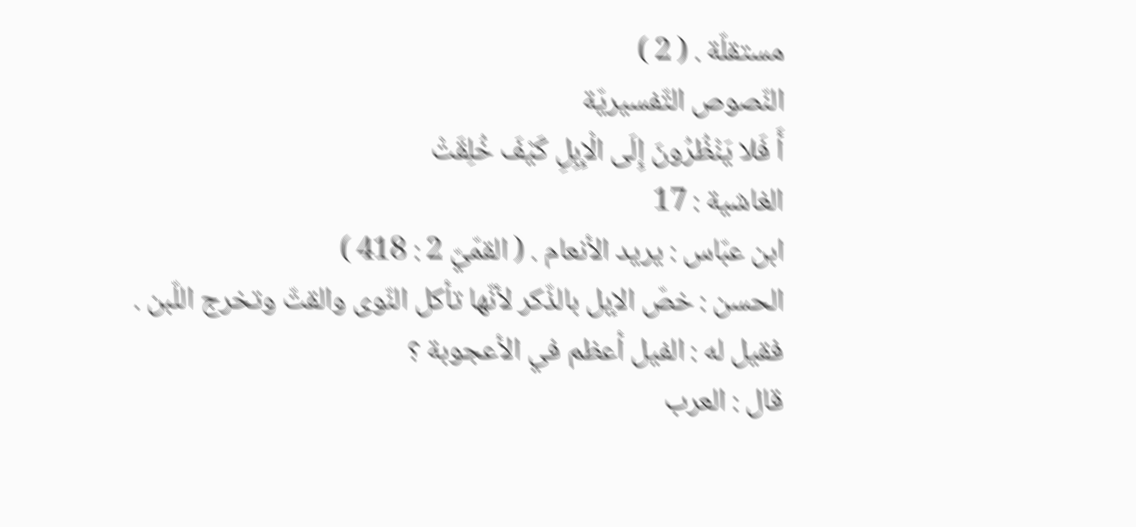مستقلّة . ( 2 )
النّصوص التّفسيريّة
أَ فَلا يَنْظُرُونَ إِلَى الْإِبِلِ كَيْفَ خُلِقَتْ
الغاشية : 17
ابن عبّاس : يريد الأنعام . ( القمّيّ 2 : 418 )
الحسن : خصّ الإبل بالذّكر لأنّها تأكل النّوى والقتّ وتخرج اللّبن .
فقيل له : الفيل أعظم في الأعجوبة ؟
قال : العرب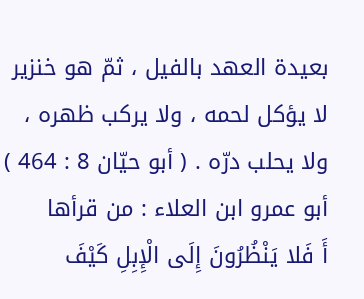بعيدة العهد بالفيل ، ثمّ هو خنزير لا يؤكل لحمه ، ولا يركب ظهره ، ولا يحلب درّه . ( أبو حيّان 8 : 464 )
أبو عمرو ابن العلاء : من قرأها
أَ فَلا يَنْظُرُونَ إِلَى الْإِبِلِ كَيْفَ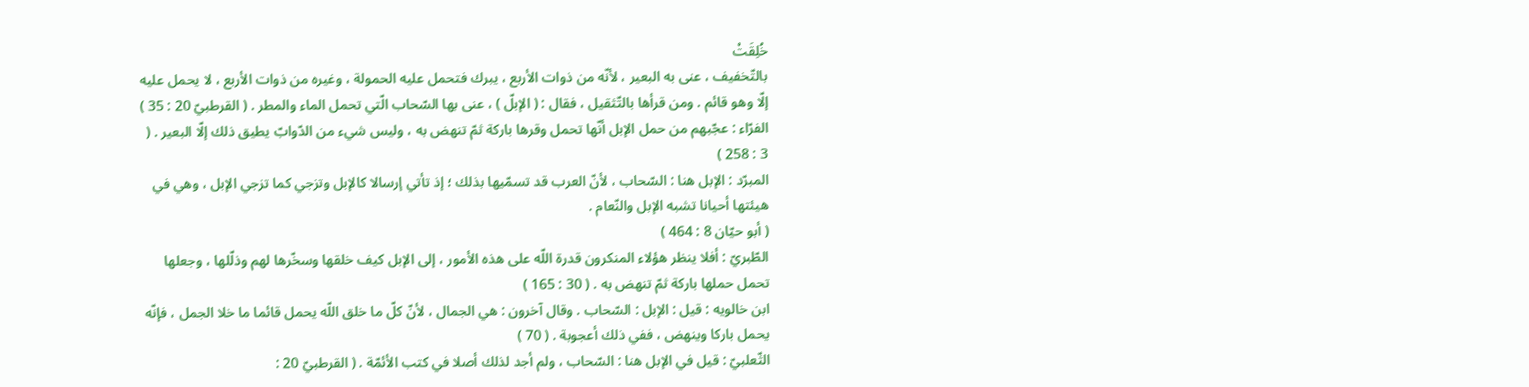خُلِقَتْ
بالتّخفيف ، عنى به البعير ، لأنّه من ذوات الأربع ، يبرك فتحمل عليه الحمولة ، وغيره من ذوات الأربع ، لا يحمل عليه إلّا وهو قائم . ومن قرأها بالتّثقيل ، فقال : ( الإبلّ ) ، عنى بها السّحاب الّتي تحمل الماء والمطر . ( القرطبيّ 20 : 35 )
الفرّاء : عجّبهم من حمل الإبل أنّها تحمل وقرها باركة ثمّ تنهض به ، وليس شيء من الدّوابّ يطيق ذلك إلّا البعير . ( 3 : 258 )
المبرّد : الإبل هنا : السّحاب ، لأنّ العرب قد تسمّيها بذلك ؛ إذ تأتي إرسالا كالإبل وتزجي كما تزجي الإبل ، وهي في هيئتها أحيانا تشبه الإبل والنّعام .
( أبو حيّان 8 : 464 )
الطّبريّ : أفلا ينظر هؤلاء المنكرون قدرة اللّه على هذه الأمور ، إلى الإبل كيف خلقها وسخّرها لهم وذلّلها ، وجعلها تحمل حملها باركة ثمّ تنهض به . ( 30 : 165 )
ابن خالويه : قيل : الإبل : السّحاب . وقال آخرون : هي الجمال ، لأنّ كلّ ما خلق اللّه يحمل قائما ما خلا الجمل ، فإنّه يحمل باركا وينهض ، ففي ذلك أعجوبة . ( 70 )
الثّعلبيّ : قيل في الإبل هنا : السّحاب ، ولم أجد لذلك أصلا في كتب الأئمّة . ( القرطبيّ 20 :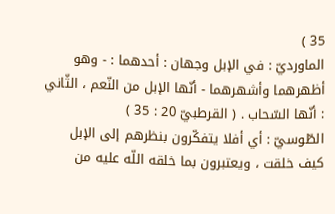35 )
الماورديّ : في الإبل وجهان : أحدهما : - وهو أظهرهما وأشهرهما - أنّها الإبل من النّعم ، الثّاني : أنّها السّحاب . ( القرطبيّ 20 : 35 )
الطّوسيّ : أي أفلا يتفكّرون بنظرهم إلى الإبل كيف خلقت ، ويعتبرون بما خلقه اللّه عليه من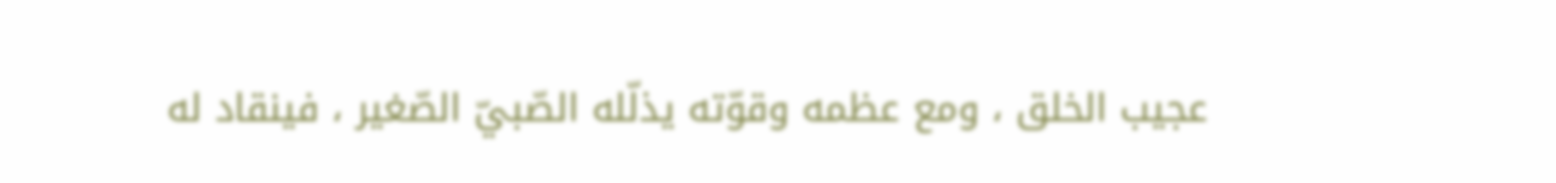عجيب الخلق ، ومع عظمه وقوّته يذلّله الصّبيّ الصّغير ، فينقاد له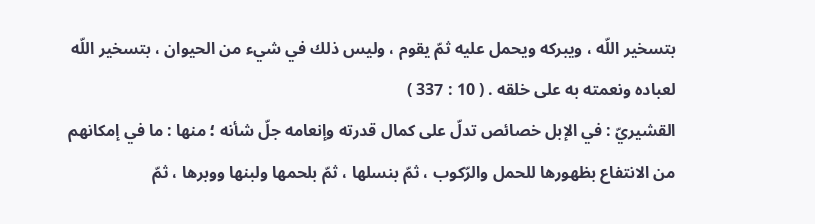بتسخير اللّه ، ويبركه ويحمل عليه ثمّ يقوم ، وليس ذلك في شيء من الحيوان ، بتسخير اللّه لعباده ونعمته به على خلقه . ( 10 : 337 )
القشيريّ : في الإبل خصائص تدلّ على كمال قدرته وإنعامه جلّ شأنه ؛ منها : ما في إمكانهم من الانتفاع بظهورها للحمل والرّكوب ، ثمّ بنسلها ، ثمّ بلحمها ولبنها ووبرها ، ثمّ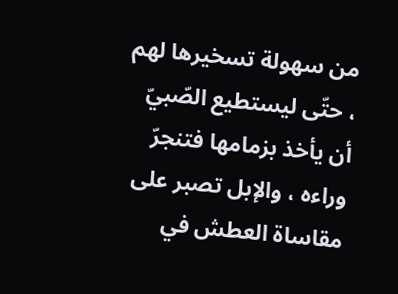من سهولة تسخيرها لهم ، حتّى ليستطيع الصّبيّ أن يأخذ بزمامها فتنجرّ وراءه ، والإبل تصبر على مقاساة العطش في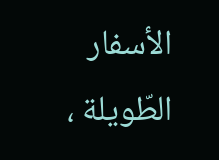الأسفار الطّويلة ،